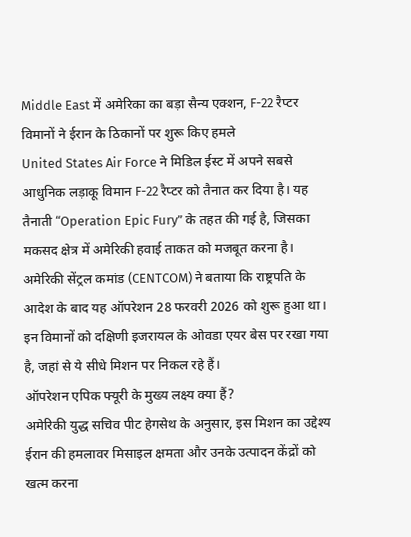Middle East में अमेरिका का बड़ा सैन्य एक्शन, F-22 रैप्टर विमानों ने ईरान के ठिकानों पर शुरू किए हमले
United States Air Force ने मिडिल ईस्ट में अपने सबसे आधुनिक लड़ाकू विमान F-22 रैप्टर को तैनात कर दिया है। यह तैनाती “Operation Epic Fury” के तहत की गई है, जिसका मकसद क्षेत्र में अमेरिकी हवाई ताकत को मजबूत करना है। अमेरिकी सेंट्रल कमांड (CENTCOM) ने बताया कि राष्ट्रपति के आदेश के बाद यह ऑपरेशन 28 फरवरी 2026 को शुरू हुआ था। इन विमानों को दक्षिणी इजरायल के ओवडा एयर बेस पर रखा गया है, जहां से ये सीधे मिशन पर निकल रहे हैं।
ऑपरेशन एपिक फ्यूरी के मुख्य लक्ष्य क्या हैं?
अमेरिकी युद्ध सचिव पीट हेगसेथ के अनुसार, इस मिशन का उद्देश्य ईरान की हमलावर मिसाइल क्षमता और उनके उत्पादन केंद्रों को खत्म करना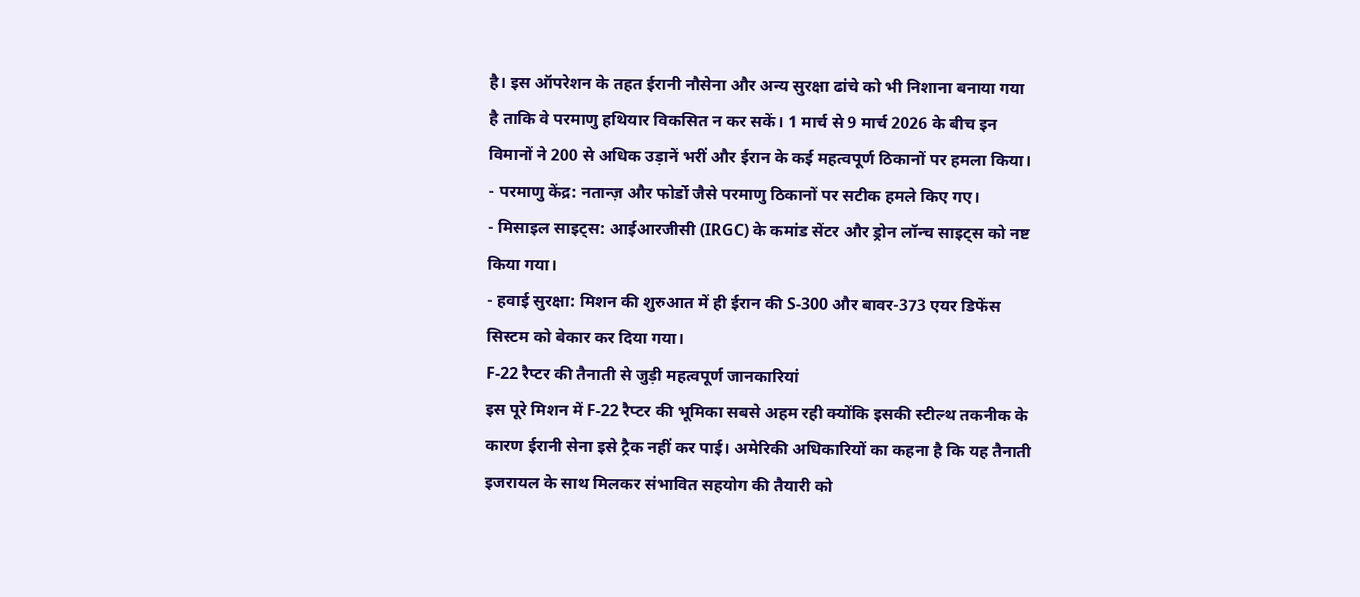है। इस ऑपरेशन के तहत ईरानी नौसेना और अन्य सुरक्षा ढांचे को भी निशाना बनाया गया है ताकि वे परमाणु हथियार विकसित न कर सकें। 1 मार्च से 9 मार्च 2026 के बीच इन विमानों ने 200 से अधिक उड़ानें भरीं और ईरान के कई महत्वपूर्ण ठिकानों पर हमला किया।
- परमाणु केंद्र: नतान्ज़ और फोर्डो जैसे परमाणु ठिकानों पर सटीक हमले किए गए।
- मिसाइल साइट्स: आईआरजीसी (IRGC) के कमांड सेंटर और ड्रोन लॉन्च साइट्स को नष्ट किया गया।
- हवाई सुरक्षा: मिशन की शुरुआत में ही ईरान की S-300 और बावर-373 एयर डिफेंस सिस्टम को बेकार कर दिया गया।
F-22 रैप्टर की तैनाती से जुड़ी महत्वपूर्ण जानकारियां
इस पूरे मिशन में F-22 रैप्टर की भूमिका सबसे अहम रही क्योंकि इसकी स्टील्थ तकनीक के कारण ईरानी सेना इसे ट्रैक नहीं कर पाई। अमेरिकी अधिकारियों का कहना है कि यह तैनाती इजरायल के साथ मिलकर संभावित सहयोग की तैयारी को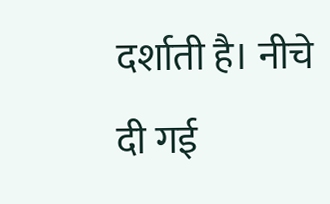दर्शाती है। नीचे दी गई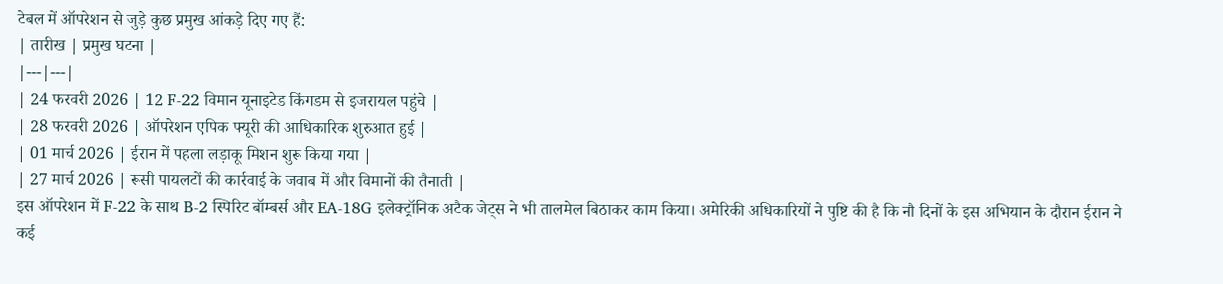टेबल में ऑपरेशन से जुड़े कुछ प्रमुख आंकड़े दिए गए हैं:
| तारीख | प्रमुख घटना |
|---|---|
| 24 फरवरी 2026 | 12 F-22 विमान यूनाइटेड किंगडम से इजरायल पहुंचे |
| 28 फरवरी 2026 | ऑपरेशन एपिक फ्यूरी की आधिकारिक शुरुआत हुई |
| 01 मार्च 2026 | ईरान में पहला लड़ाकू मिशन शुरू किया गया |
| 27 मार्च 2026 | रूसी पायलटों की कार्रवाई के जवाब में और विमानों की तैनाती |
इस ऑपरेशन में F-22 के साथ B-2 स्पिरिट बॉम्बर्स और EA-18G इलेक्ट्रॉनिक अटैक जेट्स ने भी तालमेल बिठाकर काम किया। अमेरिकी अधिकारियों ने पुष्टि की है कि नौ दिनों के इस अभियान के दौरान ईरान ने कई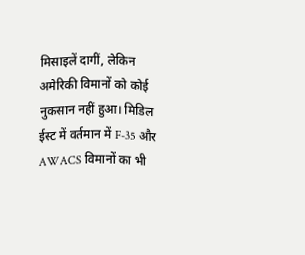मिसाइलें दागीं, लेकिन अमेरिकी विमानों को कोई नुकसान नहीं हुआ। मिडिल ईस्ट में वर्तमान में F-35 और AWACS विमानों का भी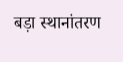बड़ा स्थानांतरण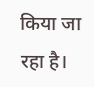किया जा रहा है।